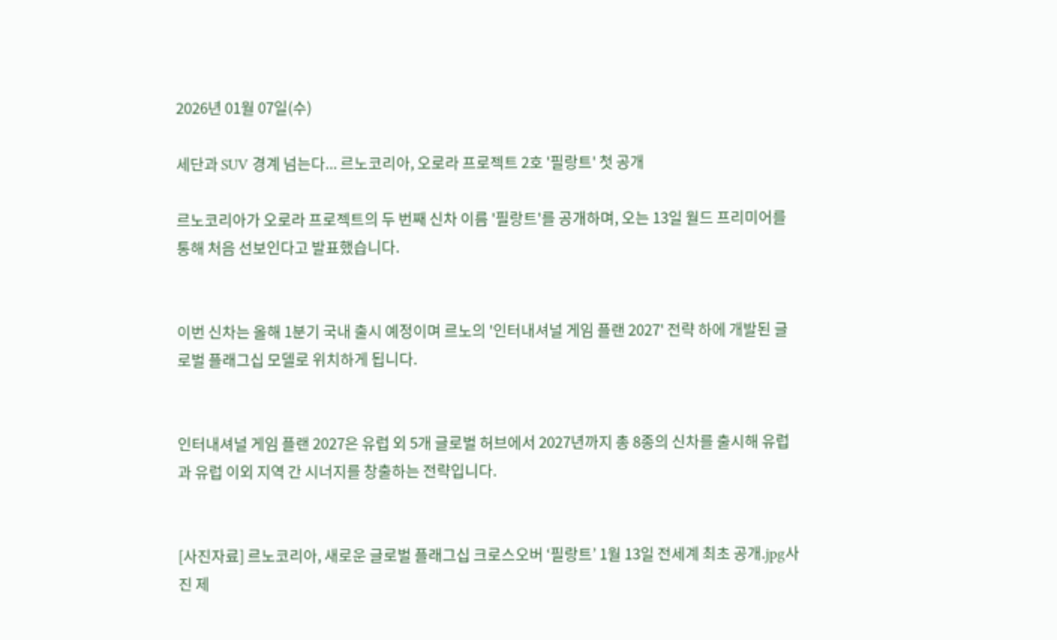2026년 01월 07일(수)

세단과 SUV 경계 넘는다... 르노코리아, 오로라 프로젝트 2호 '필랑트' 첫 공개

르노코리아가 오로라 프로젝트의 두 번째 신차 이름 '필랑트'를 공개하며, 오는 13일 월드 프리미어를 통해 처음 선보인다고 발표했습니다.


이번 신차는 올해 1분기 국내 출시 예정이며 르노의 '인터내셔널 게임 플랜 2027' 전략 하에 개발된 글로벌 플래그십 모델로 위치하게 됩니다.


인터내셔널 게임 플랜 2027은 유럽 외 5개 글로벌 허브에서 2027년까지 총 8종의 신차를 출시해 유럽과 유럽 이외 지역 간 시너지를 창출하는 전략입니다.


[사진자료] 르노코리아, 새로운 글로벌 플래그십 크로스오버 ‘필랑트’ 1월 13일 전세계 최초 공개.jpg사진 제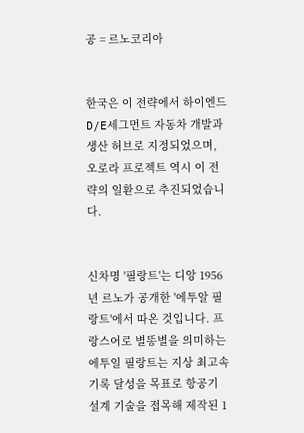공 = 르노코리아


한국은 이 전략에서 하이엔드 D/E세그먼트 자동차 개발과 생산 허브로 지정되었으며, 오로라 프로젝트 역시 이 전략의 일환으로 추진되었습니다.


신차명 '필랑트'는 디앙 1956년 르노가 공개한 '에투알 필랑트'에서 따온 것입니다. 프랑스어로 별똥별을 의미하는 에투일 필랑트는 지상 최고속 기록 달성을 목표로 항공기 설계 기술을 접목해 제작된 1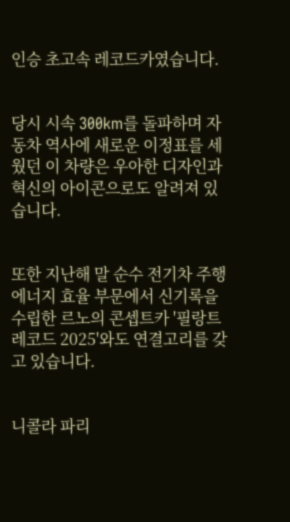인승 초고속 레코드카였습니다.


당시 시속 300km를 돌파하며 자동차 역사에 새로운 이정표를 세웠던 이 차량은 우아한 디자인과 혁신의 아이콘으로도 알려져 있습니다.


또한 지난해 말 순수 전기차 주행 에너지 효율 부문에서 신기록을 수립한 르노의 콘셉트카 '필랑트 레코드 2025'와도 연결고리를 갖고 있습니다.


니콜라 파리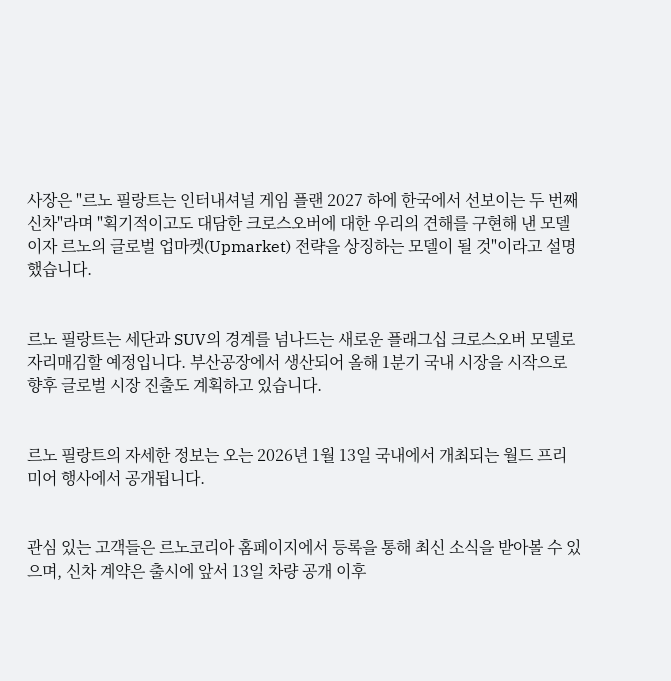사장은 "르노 필랑트는 인터내셔널 게임 플랜 2027 하에 한국에서 선보이는 두 번째 신차"라며 "획기적이고도 대담한 크로스오버에 대한 우리의 견해를 구현해 낸 모델이자 르노의 글로벌 업마켓(Upmarket) 전략을 상징하는 모델이 될 것"이라고 설명했습니다.


르노 필랑트는 세단과 SUV의 경계를 넘나드는 새로운 플래그십 크로스오버 모델로 자리매김할 예정입니다. 부산공장에서 생산되어 올해 1분기 국내 시장을 시작으로 향후 글로벌 시장 진출도 계획하고 있습니다.


르노 필랑트의 자세한 정보는 오는 2026년 1월 13일 국내에서 개최되는 월드 프리미어 행사에서 공개됩니다.


관심 있는 고객들은 르노코리아 홈페이지에서 등록을 통해 최신 소식을 받아볼 수 있으며, 신차 계약은 출시에 앞서 13일 차량 공개 이후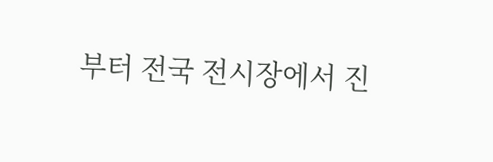부터 전국 전시장에서 진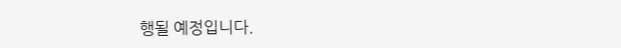행될 예정입니다.